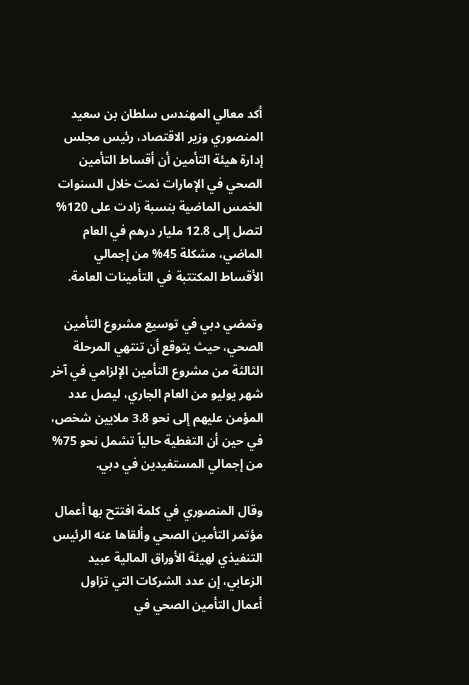أكد معالي المهندس سلطان بن سعيد المنصوري وزير الاقتصاد، رئيس مجلس إدارة هيئة التأمين أن أقساط التأمين الصحي في الإمارات نمت خلال السنوات الخمس الماضية بنسبة زادت على 120% لتصل إلى 12.8 مليار درهم في العام الماضي، مشكلة 45% من إجمالي الأقساط المكتتبة في التأمينات العامة.

وتمضي دبي في توسيع مشروع التأمين الصحي، حيث يتوقع أن تنتهي المرحلة الثالثة من مشروع التأمين الإلزامي في آخر شهر يوليو من العام الجاري، ليصل عدد المؤمن عليهم إلى نحو 3.8 ملايين شخص، في حين أن التغطية حالياً تشمل نحو 75% من إجمالي المستفيدين في دبي.

وقال المنصوري في كلمة افتتح بها أعمال مؤتمر التأمين الصحي وألقاها عنه الرئيس التنفيذي لهيئة الأوراق المالية عبيد الزعابي، إن عدد الشركات التي تزاول أعمال التأمين الصحي في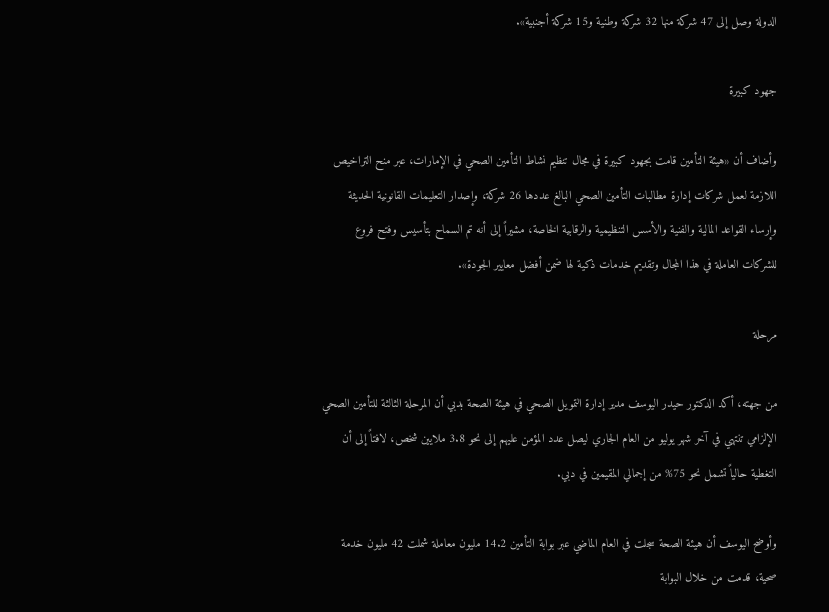الدولة وصل إلى 47 شركة منها 32 شركة وطنية و15 شركة أجنبية».

جهود كبيرة

وأضاف أن «هيئة التأمين قامت بجهود كبيرة في مجال تنظيم نشاط التأمين الصحي في الإمارات، عبر منح التراخيص اللازمة لعمل شركات إدارة مطالبات التأمين الصحي البالغ عددها 26 شركة، وإصدار التعليمات القانونية الحديثة وإرساء القواعد المالية والفنية والأسس التنظيمية والرقابية الخاصة، مشيراً إلى أنه تم السماح بتأسيس وفتح فروع للشركات العاملة في هذا المجال وتقديم خدمات ذكية لها ضمن أفضل معايير الجودة».

مرحلة

من جهته، أكد الدكتور حيدر اليوسف مدير إدارة التمويل الصحي في هيئة الصحة بدبي أن المرحلة الثالثة للتأمين الصحي الإلزامي تنتهي في آخر شهر يوليو من العام الجاري ليصل عدد المؤمن عليهم إلى نحو 3.8 ملايين شخص، لافتاً إلى أن التغطية حالياً تشمل نحو 75% من إجمالي المقيمين في دبي.

وأوضح اليوسف أن هيئة الصحة سجلت في العام الماضي عبر بوابة التأمين 14.2 مليون معاملة شملت 42 مليون خدمة صحية، قدمت من خلال البوابة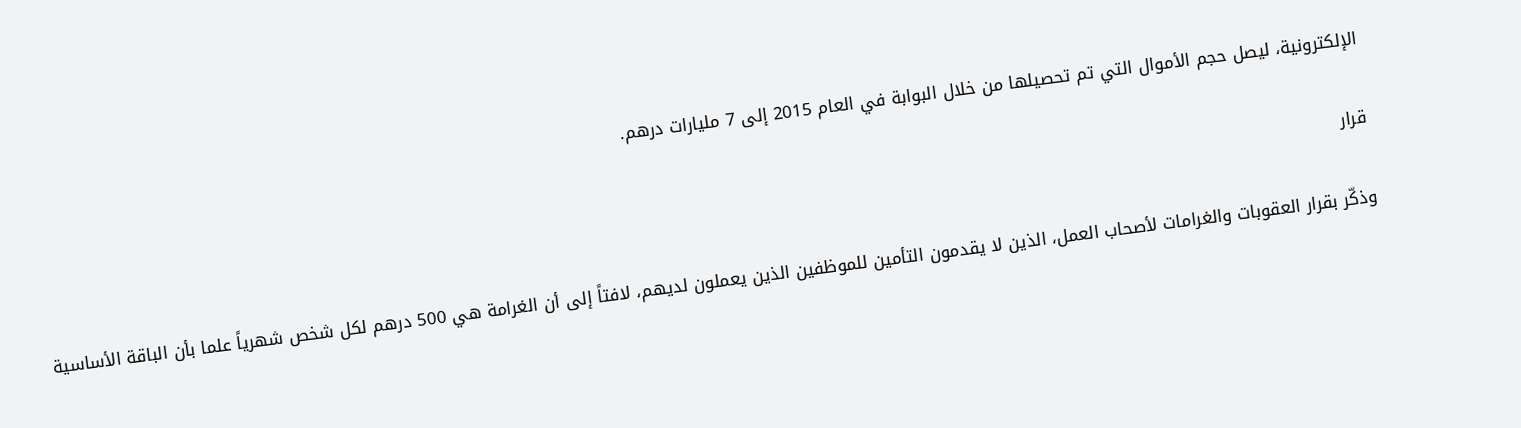الإلكترونية، ليصل حجم الأموال التي تم تحصيلها من خلال البوابة في العام 2015 إلى 7 مليارات درهم.

قرار

وذكّر بقرار العقوبات والغرامات لأصحاب العمل، الذين لا يقدمون التأمين للموظفين الذين يعملون لديهم، لافتاً إلى أن الغرامة هي 500 درهم لكل شخص شهرياً علما بأن الباقة الأساسية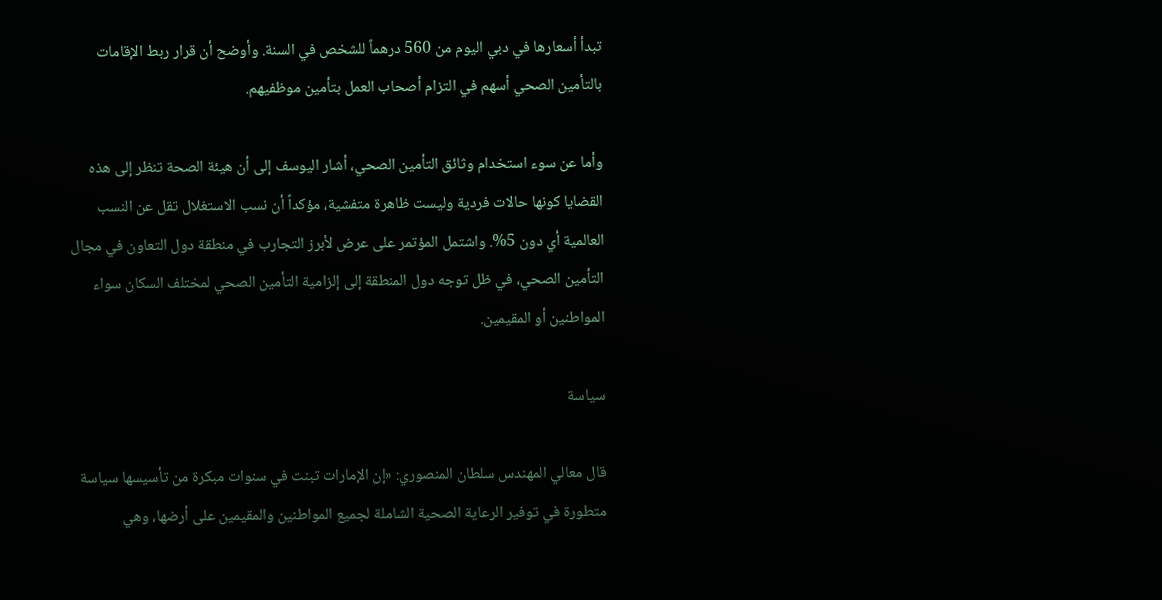تبدأ أسعارها في دبي اليوم من 560 درهماً للشخص في السنة. وأوضح أن قرار ربط الإقامات بالتأمين الصحي أسهم في التزام أصحاب العمل بتأمين موظفيهم.

وأما عن سوء استخدام وثائق التأمين الصحي، أشار اليوسف إلى أن هيئة الصحة تنظر إلى هذه القضايا كونها حالات فردية وليست ظاهرة متفشية، مؤكداً أن نسب الاستغلال تقل عن النسب العالمية أي دون 5%. واشتمل المؤتمر على عرض لأبرز التجارب في منطقة دول التعاون في مجال التأمين الصحي، في ظل توجه دول المنطقة إلى إلزامية التأمين الصحي لمختلف السكان سواء المواطنين أو المقيمين.

سياسة

قال معالي المهندس سلطان المنصوري: «إن الإمارات تبنت في سنوات مبكرة من تأسيسها سياسة متطورة في توفير الرعاية الصحية الشاملة لجميع المواطنين والمقيمين على أرضها، وهي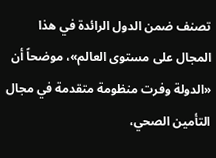تصنف ضمن الدول الرائدة في هذا المجال على مستوى العالم»، موضحاً أن «الدولة وفرت منظومة متقدمة في مجال التأمين الصحي،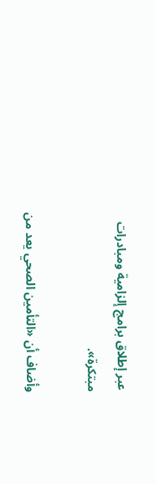عبر إطلاق برامج إلزامية ومبادرات مبتكرة».

وأضاف أن «التأمين الصحي يعد من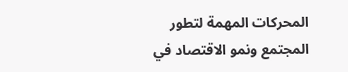المحركات المهمة لتطور المجتمع ونمو الاقتصاد في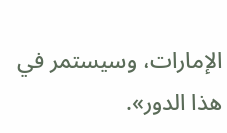الإمارات، وسيستمر في هذا الدور».